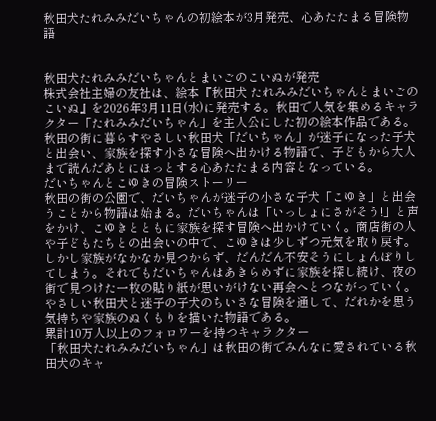秋田犬たれみみだいちゃんの初絵本が3月発売、心あたたまる冒険物語


秋田犬たれみみだいちゃんとまいごのこいぬが発売
株式会社主婦の友社は、絵本『秋田犬 たれみみだいちゃんとまいごのこいぬ』を2026年3月11日(水)に発売する。秋田で人気を集めるキャラクター「たれみみだいちゃん」を主人公にした初の絵本作品である。秋田の街に暮らすやさしい秋田犬「だいちゃん」が迷子になった子犬と出会い、家族を探す小さな冒険へ出かける物語で、子どもから大人まで読んだあとにほっとする心あたたまる内容となっている。
だいちゃんとこゆきの冒険ストーリー
秋田の街の公園で、だいちゃんが迷子の小さな子犬「こゆき」と出会うことから物語は始まる。だいちゃんは「いっしょにさがそう!」と声をかけ、こゆきとともに家族を探す冒険へ出かけていく。商店街の人や子どもたちとの出会いの中で、こゆきは少しずつ元気を取り戻す。しかし家族がなかなか見つからず、だんだん不安そうにしょんぼりしてしまう。それでもだいちゃんはあきらめずに家族を探し続け、夜の街で見つけた一枚の貼り紙が思いがけない再会へとつながっていく。やさしい秋田犬と迷子の子犬のちいさな冒険を通して、だれかを思う気持ちや家族のぬくもりを描いた物語である。
累計10万人以上のフォロワーを持つキャラクター
「秋田犬たれみみだいちゃん」は秋田の街でみんなに愛されている秋田犬のキャ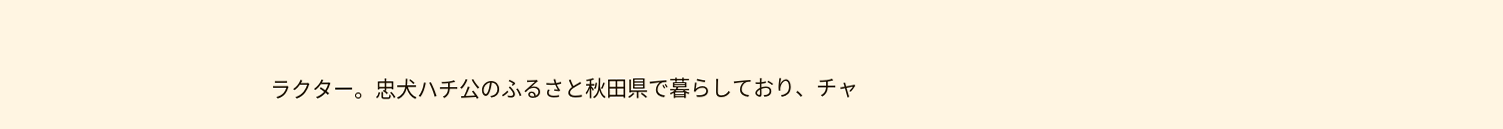ラクター。忠犬ハチ公のふるさと秋田県で暮らしており、チャ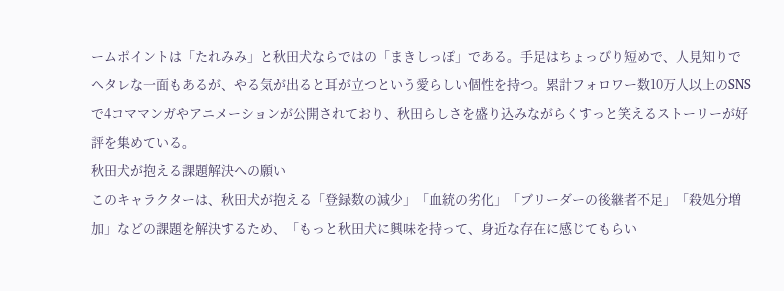ームポイントは「たれみみ」と秋田犬ならではの「まきしっぽ」である。手足はちょっぴり短めで、人見知りでヘタレな一面もあるが、やる気が出ると耳が立つという愛らしい個性を持つ。累計フォロワー数10万人以上のSNSで4コママンガやアニメーションが公開されており、秋田らしさを盛り込みながらくすっと笑えるストーリーが好評を集めている。
秋田犬が抱える課題解決への願い
このキャラクターは、秋田犬が抱える「登録数の減少」「血統の劣化」「ブリーダーの後継者不足」「殺処分増加」などの課題を解決するため、「もっと秋田犬に興味を持って、身近な存在に感じてもらい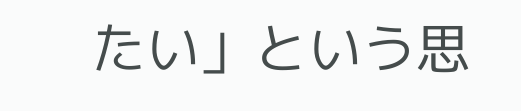たい」という思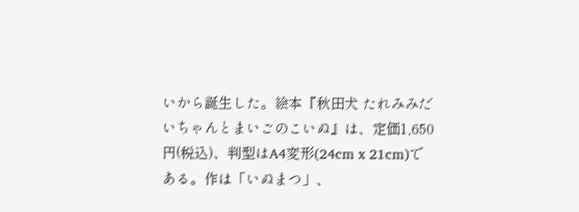いから誕生した。絵本『秋田犬 たれみみだいちゃんとまいごのこいぬ』は、定価1,650円(税込)、判型はA4変形(24cm x 21cm)である。作は「いぬまつ」、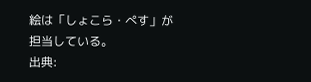絵は「しょこら・ぺす」が担当している。
出典: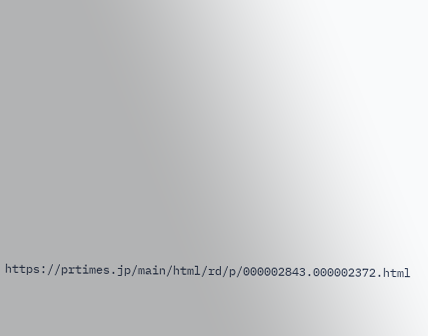https://prtimes.jp/main/html/rd/p/000002843.000002372.html